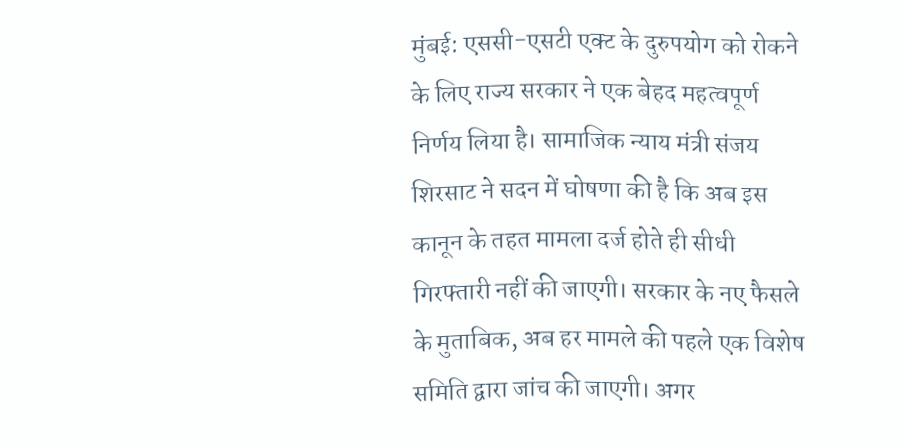मुंबई: एससी-एसटी एक्ट के दुरुपयोग को रोकने के लिए राज्य सरकार ने एक बेहद महत्वपूर्ण निर्णय लिया है। सामाजिक न्याय मंत्री संजय शिरसाट ने सदन में घोषणा की है कि अब इस कानून के तहत मामला दर्ज होते ही सीधी गिरफ्तारी नहीं की जाएगी। सरकार के नए फैसले के मुताबिक, अब हर मामले की पहले एक विशेष समिति द्वारा जांच की जाएगी। अगर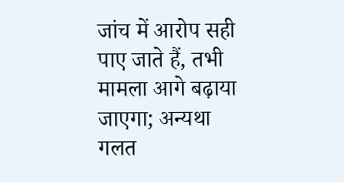जांच में आरोप सही पाए जाते हैं, तभी मामला आगे बढ़ाया जाएगा; अन्यथा गलत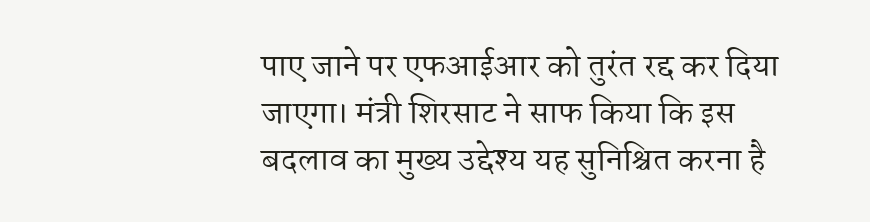पाए जाने पर एफआईआर को तुरंत रद्द कर दिया जाएगा। मंत्री शिरसाट ने साफ किया कि इस बदलाव का मुख्य उद्देश्य यह सुनिश्चित करना है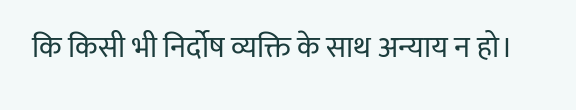कि किसी भी निर्दोष व्यक्ति के साथ अन्याय न हो।